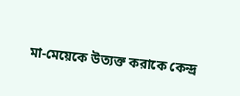মা-মেয়েকে উত্যক্ত করাকে কেন্দ্র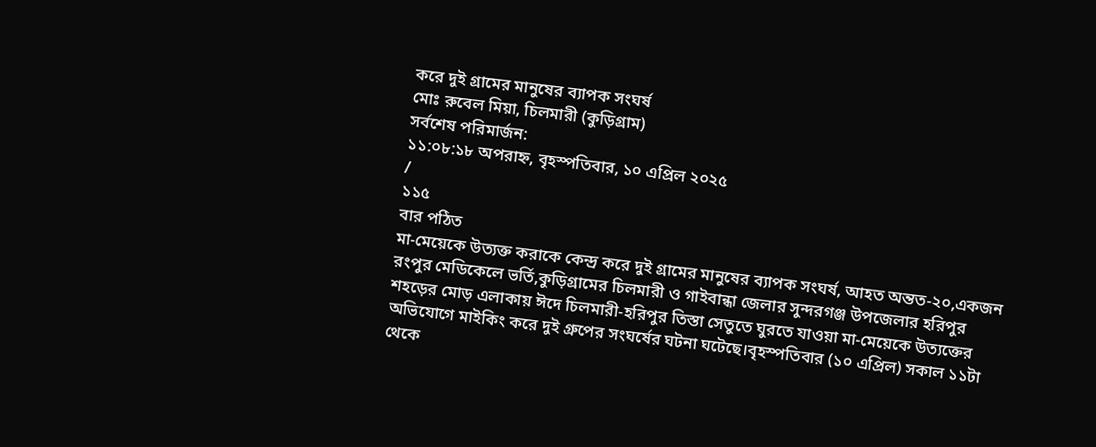করে দুই গ্রামের মানুষের ব্যাপক সংঘর্ষ
মোঃ রুবেল মিয়া, চিলমারী (কুড়িগ্রাম)
সর্বশেষ পরিমার্জন:
১১:০৮:১৮ অপরাহ্ন, বৃহস্পতিবার, ১০ এপ্রিল ২০২৫
/
১১৫
বার পঠিত
মা-মেয়েকে উত্যক্ত করাকে কেন্দ্র করে দুই গ্রামের মানুষের ব্যাপক সংঘর্ষ, আহত অন্তত-২০,একজন রংপুর মেডিকেলে ভর্তি,কুড়িগ্রামের চিলমারী ও গাইবান্ধা জেলার সুন্দরগঞ্জ উপজেলার হরিপুর শহড়ের মোড় এলাকায় ঈদে চিলমারী-হরিপুর তিস্তা সেতুতে ঘুরতে যাওয়া মা-মেয়েকে উত্যক্তের অভিযোগে মাইকিং করে দুই গ্রুপের সংঘর্ষের ঘটনা ঘটেছে।বৃহস্পতিবার (১০ এপ্রিল) সকাল ১১টা থেকে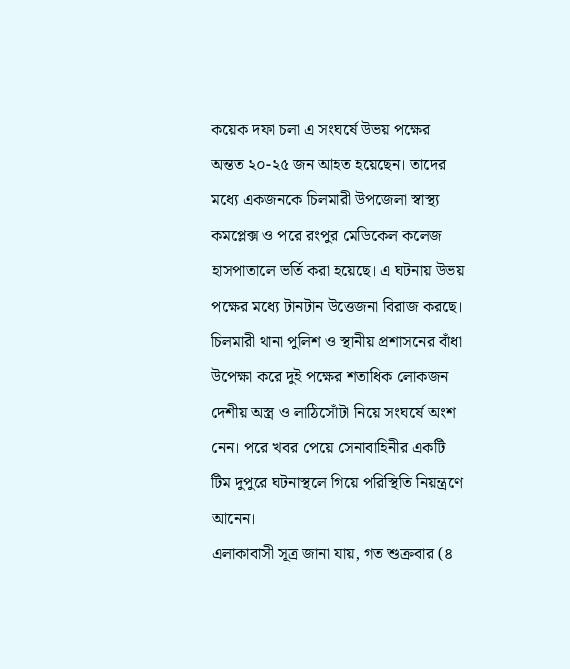কয়েক দফা চলা এ সংঘর্ষে উভয় পক্ষের অন্তত ২০-২৫ জন আহত হয়েছেন। তাদের মধ্যে একজনকে চিলমারী উপজেলা স্বাস্থ্য কমপ্লেক্স ও পরে রংপুর মেডিকেল কলেজ হাসপাতালে ভর্তি করা হয়েছে। এ ঘটনায় উভয় পক্ষের মধ্যে টানটান উত্তেজনা বিরাজ করছে। চিলমারী থানা পুলিশ ও স্থানীয় প্রশাসনের বাঁধা উপেক্ষা করে দুই পক্ষের শতাধিক লোকজন দেশীয় অস্ত্র ও লাঠিসোঁটা নিয়ে সংঘর্ষে অংশ নেন। পরে খবর পেয়ে সেনাবাহিনীর একটি টিম দুপুরে ঘটনাস্থলে গিয়ে পরিস্থিতি নিয়ন্ত্রণে আনেন।
এলাকাবাসী সূত্র জানা যায়, গত শুক্রবার (৪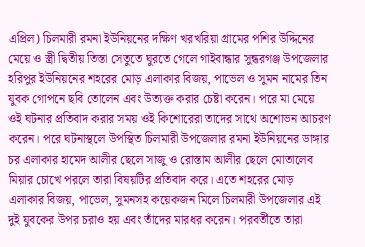এপ্রিল) চিলমারী রমনা ইউনিয়নের দক্ষিণ খরখরিয়া গ্রামের পশির উদ্দিনের মেয়ে ও স্ত্রী দ্বিতীয় তিস্তা সেতুতে ঘুরতে গেলে গাইবান্ধার সুন্ধরগঞ্জ উপজেলার হরিপুর ইউনিয়নের শহরের মোড় এলাকার বিজয়, পাভেল ও সুমন নামের তিন যুবক গোপনে ছবি তোলেন এবং উত্যক্ত করার চেষ্টা করেন। পরে মা মেয়ে ওই ঘটনার প্রতিবাদ করার সময় ওই কিশোরেরা তাদের সাথে অশোভন আচরণ করেন। পরে ঘটনাস্থলে উপস্থিত চিলমারী উপজেলার রমনা ইউনিয়নের ডাঙ্গার চর এলাকার হামেদ আলীর ছেলে সাজু ও রোস্তাম আলীর ছেলে মোতালেব মিয়ার চোখে পরলে তারা বিষয়টির প্রতিবাদ করে। এতে শহরের মোড় এলাকার বিজয়, পাভেল, সুমনসহ কয়েকজন মিলে চিলমারী উপজেলার এই দুই যুবকের উপর চরাও হয় এবং তাঁদের মারধর করেন। পরবর্তীতে তারা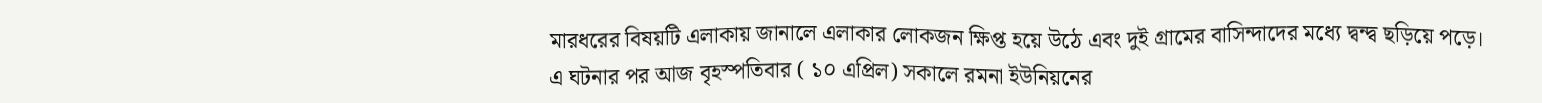মারধরের বিষয়টি এলাকায় জানালে এলাকার লোকজন ক্ষিপ্ত হয়ে উঠে এবং দুই গ্রামের বাসিন্দাদের মধ্যে দ্বন্দ্ব ছড়িয়ে পড়ে।
এ ঘটনার পর আজ বৃহস্পতিবার ( ১০ এপ্রিল) সকালে রমনা ইউনিয়নের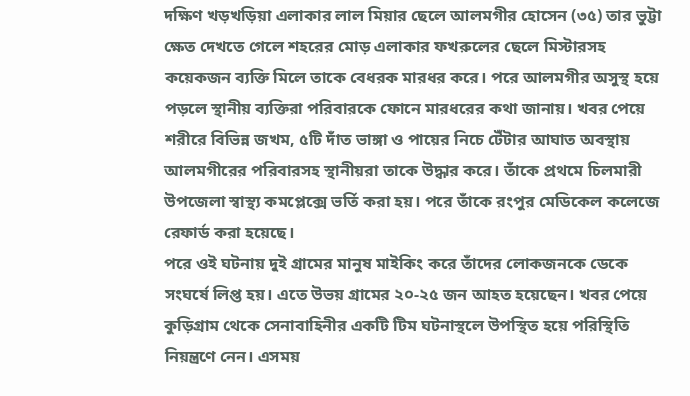দক্ষিণ খড়খড়িয়া এলাকার লাল মিয়ার ছেলে আলমগীর হোসেন (৩৫) তার ভুট্টা ক্ষেত দেখতে গেলে শহরের মোড় এলাকার ফখরুলের ছেলে মিস্টারসহ কয়েকজন ব্যক্তি মিলে তাকে বেধরক মারধর করে। পরে আলমগীর অসুস্থ হয়ে পড়লে স্থানীয় ব্যক্তিরা পরিবারকে ফোনে মারধরের কথা জানায়। খবর পেয়ে শরীরে বিভিন্ন জখম, ৫টি দাঁত ভাঙ্গা ও পায়ের নিচে টেঁটার আঘাত অবস্থায় আলমগীরের পরিবারসহ স্থানীয়রা তাকে উদ্ধার করে। তাঁকে প্রথমে চিলমারী উপজেলা স্বাস্থ্য কমপ্লেক্সে ভর্তি করা হয়। পরে তাঁকে রংপুর মেডিকেল কলেজে রেফার্ড করা হয়েছে।
পরে ওই ঘটনায় দুই গ্রামের মানুষ মাইকিং করে তাঁদের লোকজনকে ডেকে সংঘর্ষে লিপ্ত হয়। এতে উভয় গ্রামের ২০-২৫ জন আহত হয়েছেন। খবর পেয়ে কুড়িগ্রাম থেকে সেনাবাহিনীর একটি টিম ঘটনাস্থলে উপস্থিত হয়ে পরিস্থিতি নিয়ন্ত্রণে নেন। এসময়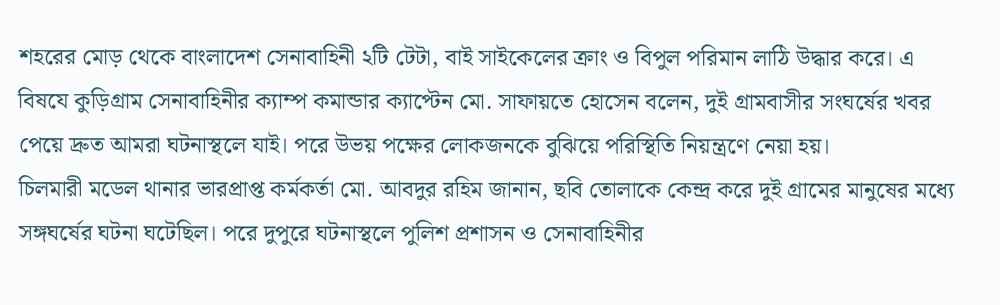শহরের মোড় থেকে বাংলাদেশ সেনাবাহিনী ২টি টেটা, বাই সাইকেলের ক্রাং ও বিপুল পরিমান লাঠি উদ্ধার করে। এ বিষযে কুড়িগ্রাম সেনাবাহিনীর ক্যাম্প কমান্ডার ক্যাপ্টেন মো. সাফায়তে হোসেন বলেন, দুই গ্রামবাসীর সংঘর্ষের খবর পেয়ে দ্রুত আমরা ঘটনাস্থলে যাই। পরে উভয় পক্ষের লোকজনকে বুঝিয়ে পরিস্থিতি নিয়ন্ত্রণে নেয়া হয়।
চিলমারী মডেল থানার ভারপ্রাপ্ত কর্মকর্তা মো. আবদুর রহিম জানান, ছবি তোলাকে কেন্দ্র করে দুই গ্রামের মানুষের মধ্যে সঙ্গঘর্ষের ঘটনা ঘটেছিল। পরে দুপুরে ঘটনাস্থলে পুলিশ প্রশাসন ও সেনাবাহিনীর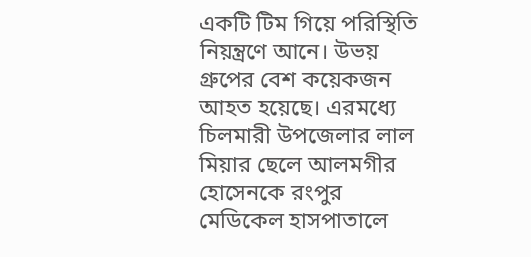একটি টিম গিয়ে পরিস্থিতি নিয়ন্ত্রণে আনে। উভয় গ্রুপের বেশ কয়েকজন আহত হয়েছে। এরমধ্যে চিলমারী উপজেলার লাল মিয়ার ছেলে আলমগীর হোসেনকে রংপুর মেডিকেল হাসপাতালে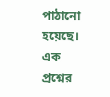পাঠানো হয়েছে। এক প্রশ্নের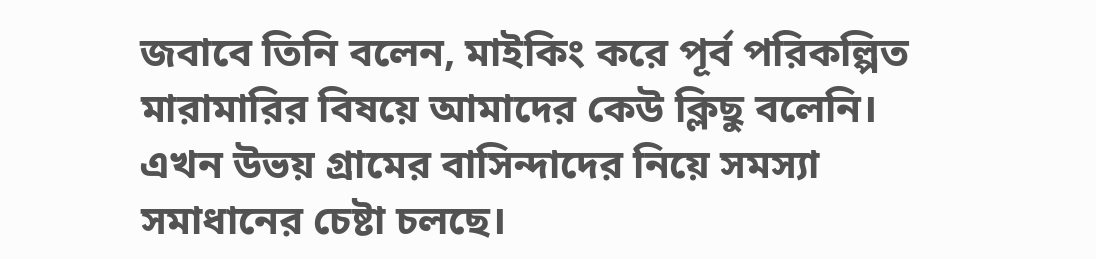জবাবে তিনি বলেন, মাইকিং করে পূর্ব পরিকল্পিত মারামারির বিষয়ে আমাদের কেউ ক্লিছু বলেনি। এখন উভয় গ্রামের বাসিন্দাদের নিয়ে সমস্যা সমাধানের চেষ্টা চলছে।